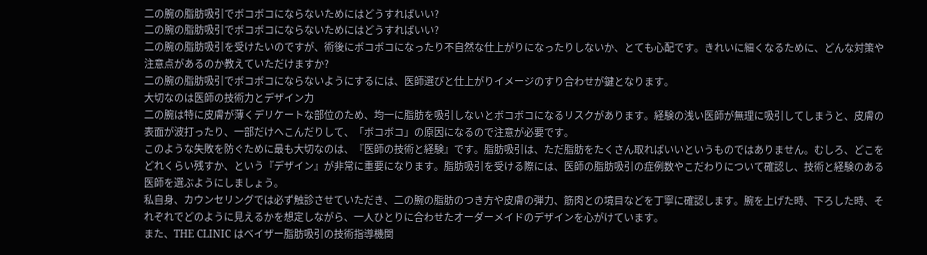二の腕の脂肪吸引でボコボコにならないためにはどうすればいい?
二の腕の脂肪吸引でボコボコにならないためにはどうすればいい?
二の腕の脂肪吸引を受けたいのですが、術後にボコボコになったり不自然な仕上がりになったりしないか、とても心配です。きれいに細くなるために、どんな対策や注意点があるのか教えていただけますか?
二の腕の脂肪吸引でボコボコにならないようにするには、医師選びと仕上がりイメージのすり合わせが鍵となります。
大切なのは医師の技術力とデザイン力
二の腕は特に皮膚が薄くデリケートな部位のため、均一に脂肪を吸引しないとボコボコになるリスクがあります。経験の浅い医師が無理に吸引してしまうと、皮膚の表面が波打ったり、一部だけへこんだりして、「ボコボコ」の原因になるので注意が必要です。
このような失敗を防ぐために最も大切なのは、『医師の技術と経験』です。脂肪吸引は、ただ脂肪をたくさん取ればいいというものではありません。むしろ、どこをどれくらい残すか、という『デザイン』が非常に重要になります。脂肪吸引を受ける際には、医師の脂肪吸引の症例数やこだわりについて確認し、技術と経験のある医師を選ぶようにしましょう。
私自身、カウンセリングでは必ず触診させていただき、二の腕の脂肪のつき方や皮膚の弾力、筋肉との境目などを丁寧に確認します。腕を上げた時、下ろした時、それぞれでどのように見えるかを想定しながら、一人ひとりに合わせたオーダーメイドのデザインを心がけています。
また、THE CLINIC はベイザー脂肪吸引の技術指導機関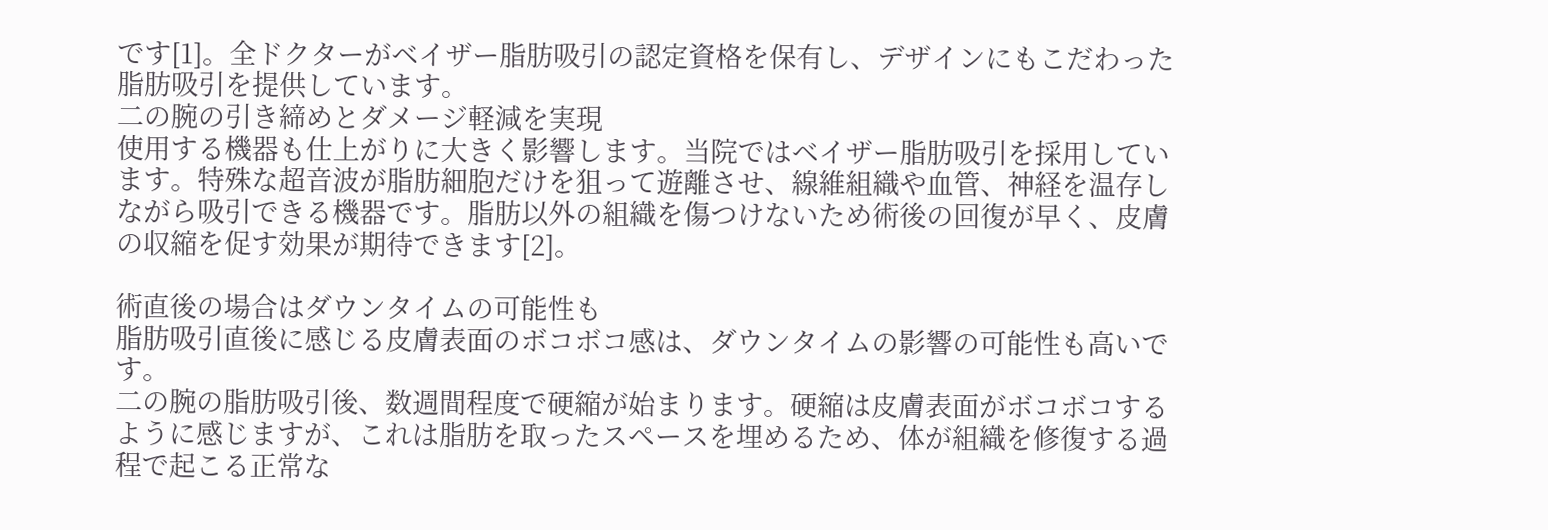です[1]。全ドクターがベイザー脂肪吸引の認定資格を保有し、デザインにもこだわった脂肪吸引を提供しています。
二の腕の引き締めとダメージ軽減を実現
使用する機器も仕上がりに大きく影響します。当院ではベイザー脂肪吸引を採用しています。特殊な超音波が脂肪細胞だけを狙って遊離させ、線維組織や血管、神経を温存しながら吸引できる機器です。脂肪以外の組織を傷つけないため術後の回復が早く、皮膚の収縮を促す効果が期待できます[2]。

術直後の場合はダウンタイムの可能性も
脂肪吸引直後に感じる皮膚表面のボコボコ感は、ダウンタイムの影響の可能性も高いです。
二の腕の脂肪吸引後、数週間程度で硬縮が始まります。硬縮は皮膚表面がボコボコするように感じますが、これは脂肪を取ったスペースを埋めるため、体が組織を修復する過程で起こる正常な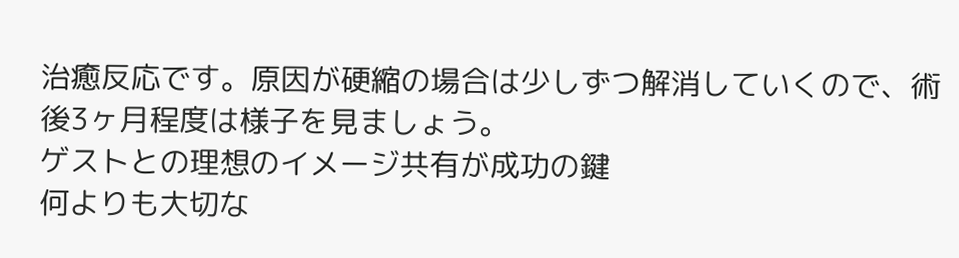治癒反応です。原因が硬縮の場合は少しずつ解消していくので、術後3ヶ月程度は様子を見ましょう。
ゲストとの理想のイメージ共有が成功の鍵
何よりも大切な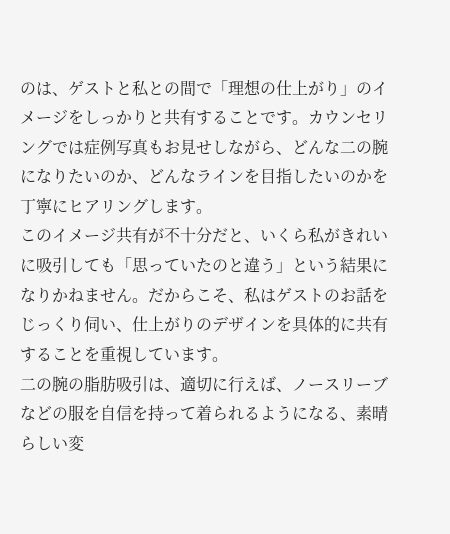のは、ゲストと私との間で「理想の仕上がり」のイメージをしっかりと共有することです。カウンセリングでは症例写真もお見せしながら、どんな二の腕になりたいのか、どんなラインを目指したいのかを丁寧にヒアリングします。
このイメージ共有が不十分だと、いくら私がきれいに吸引しても「思っていたのと違う」という結果になりかねません。だからこそ、私はゲストのお話をじっくり伺い、仕上がりのデザインを具体的に共有することを重視しています。
二の腕の脂肪吸引は、適切に行えば、ノースリーブなどの服を自信を持って着られるようになる、素晴らしい変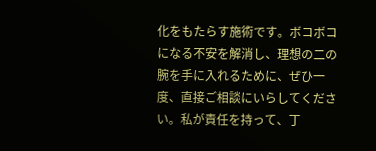化をもたらす施術です。ボコボコになる不安を解消し、理想の二の腕を手に入れるために、ぜひ一度、直接ご相談にいらしてください。私が責任を持って、丁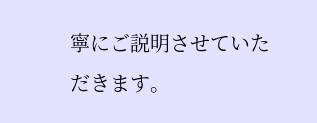寧にご説明させていただきます。